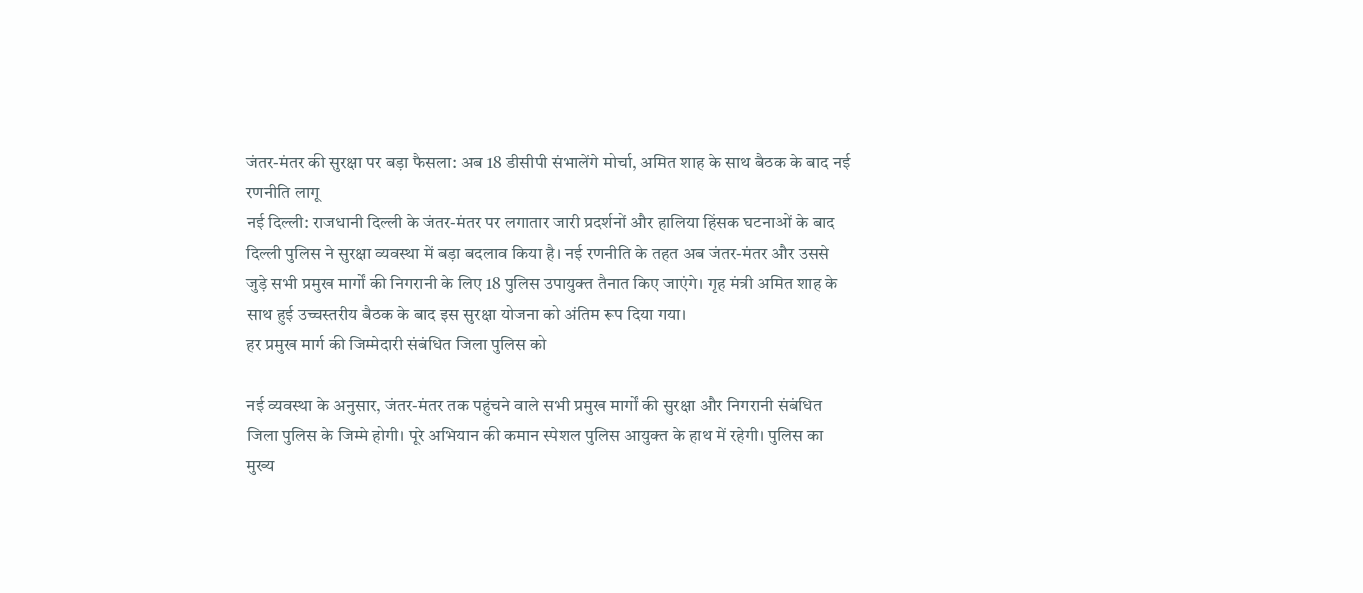जंतर-मंतर की सुरक्षा पर बड़ा फैसला: अब 18 डीसीपी संभालेंगे मोर्चा, अमित शाह के साथ बैठक के बाद नई रणनीति लागू
नई दिल्ली: राजधानी दिल्ली के जंतर-मंतर पर लगातार जारी प्रदर्शनों और हालिया हिंसक घटनाओं के बाद दिल्ली पुलिस ने सुरक्षा व्यवस्था में बड़ा बदलाव किया है। नई रणनीति के तहत अब जंतर-मंतर और उससे जुड़े सभी प्रमुख मार्गों की निगरानी के लिए 18 पुलिस उपायुक्त तैनात किए जाएंगे। गृह मंत्री अमित शाह के साथ हुई उच्चस्तरीय बैठक के बाद इस सुरक्षा योजना को अंतिम रूप दिया गया।
हर प्रमुख मार्ग की जिम्मेदारी संबंधित जिला पुलिस को

नई व्यवस्था के अनुसार, जंतर-मंतर तक पहुंचने वाले सभी प्रमुख मार्गों की सुरक्षा और निगरानी संबंधित जिला पुलिस के जिम्मे होगी। पूरे अभियान की कमान स्पेशल पुलिस आयुक्त के हाथ में रहेगी। पुलिस का मुख्य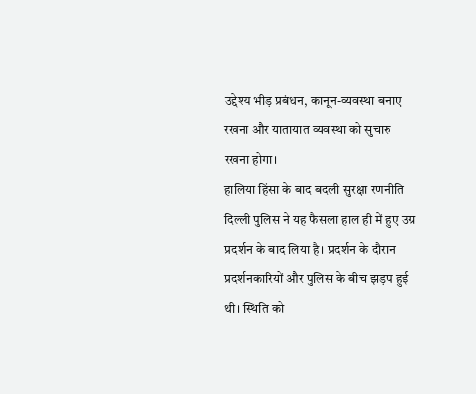उद्देश्य भीड़ प्रबंधन, कानून-व्यवस्था बनाए रखना और यातायात व्यवस्था को सुचारु रखना होगा।
हालिया हिंसा के बाद बदली सुरक्षा रणनीति
दिल्ली पुलिस ने यह फैसला हाल ही में हुए उग्र प्रदर्शन के बाद लिया है। प्रदर्शन के दौरान प्रदर्शनकारियों और पुलिस के बीच झड़प हुई थी। स्थिति को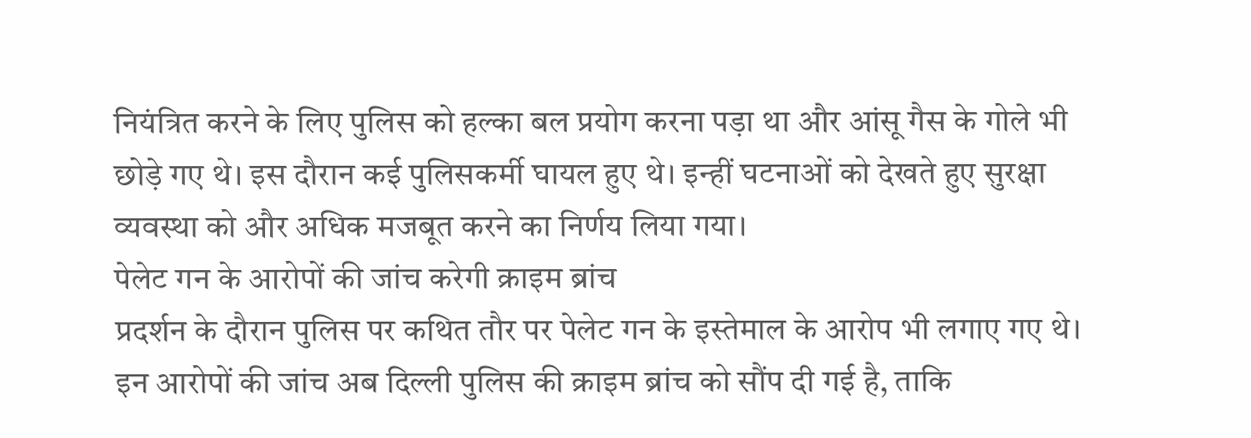नियंत्रित करने के लिए पुलिस को हल्का बल प्रयोग करना पड़ा था और आंसू गैस के गोले भी छोड़े गए थे। इस दौरान कई पुलिसकर्मी घायल हुए थे। इन्हीं घटनाओं को देखते हुए सुरक्षा व्यवस्था को और अधिक मजबूत करने का निर्णय लिया गया।
पेलेट गन के आरोपों की जांच करेगी क्राइम ब्रांच
प्रदर्शन के दौरान पुलिस पर कथित तौर पर पेलेट गन के इस्तेमाल के आरोप भी लगाए गए थे। इन आरोपों की जांच अब दिल्ली पुलिस की क्राइम ब्रांच को सौंप दी गई है, ताकि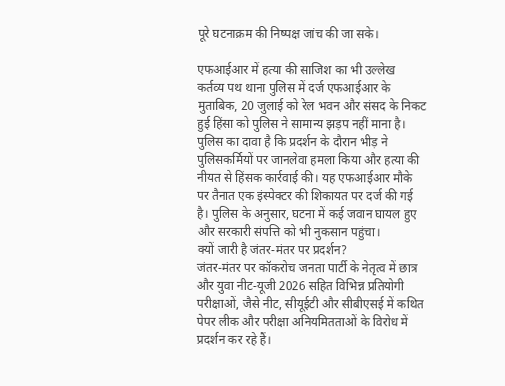पूरे घटनाक्रम की निष्पक्ष जांच की जा सके।

एफआईआर में हत्या की साजिश का भी उल्लेख
कर्तव्य पथ थाना पुलिस में दर्ज एफआईआर के मुताबिक, 20 जुलाई को रेल भवन और संसद के निकट हुई हिंसा को पुलिस ने सामान्य झड़प नहीं माना है। पुलिस का दावा है कि प्रदर्शन के दौरान भीड़ ने पुलिसकर्मियों पर जानलेवा हमला किया और हत्या की नीयत से हिंसक कार्रवाई की। यह एफआईआर मौके पर तैनात एक इंस्पेक्टर की शिकायत पर दर्ज की गई है। पुलिस के अनुसार, घटना में कई जवान घायल हुए और सरकारी संपत्ति को भी नुकसान पहुंचा।
क्यों जारी है जंतर-मंतर पर प्रदर्शन?
जंतर-मंतर पर कॉकरोच जनता पार्टी के नेतृत्व में छात्र और युवा नीट-यूजी 2026 सहित विभिन्न प्रतियोगी परीक्षाओं, जैसे नीट, सीयूईटी और सीबीएसई में कथित पेपर लीक और परीक्षा अनियमितताओं के विरोध में प्रदर्शन कर रहे हैं।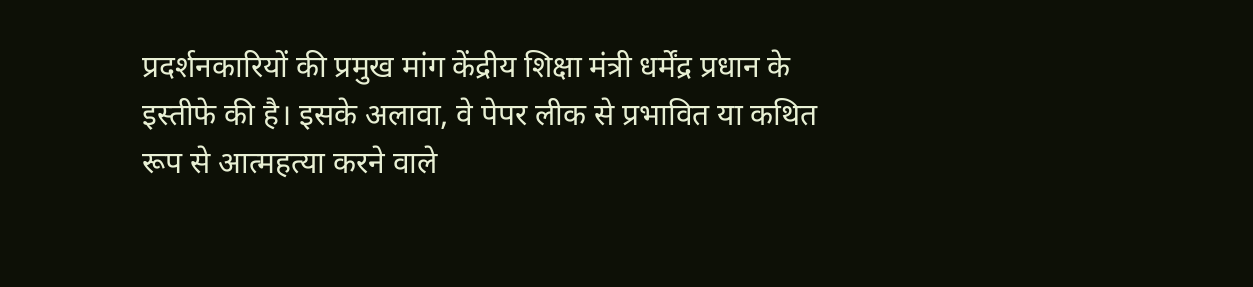प्रदर्शनकारियों की प्रमुख मांग केंद्रीय शिक्षा मंत्री धर्मेंद्र प्रधान के इस्तीफे की है। इसके अलावा, वे पेपर लीक से प्रभावित या कथित रूप से आत्महत्या करने वाले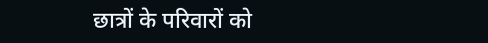छात्रों के परिवारों को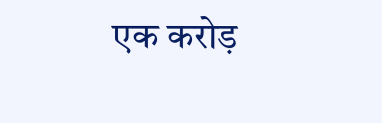एक करोड़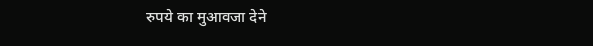रुपये का मुआवजा देने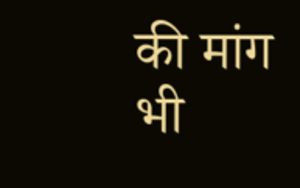की मांग भी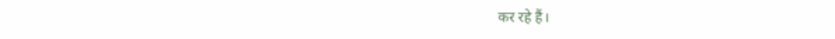कर रहे हैं।